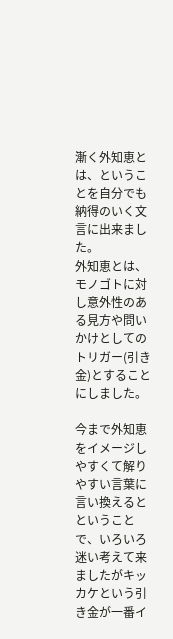漸く外知恵とは、ということを自分でも納得のいく文言に出来ました。
外知恵とは、
モノゴトに対し意外性のある見方や問いかけとしてのトリガー(引き金)とすることにしました。

今まで外知恵をイメージしやすくて解りやすい言葉に言い換えるとということで、いろいろ迷い考えて来ましたがキッカケという引き金が一番イ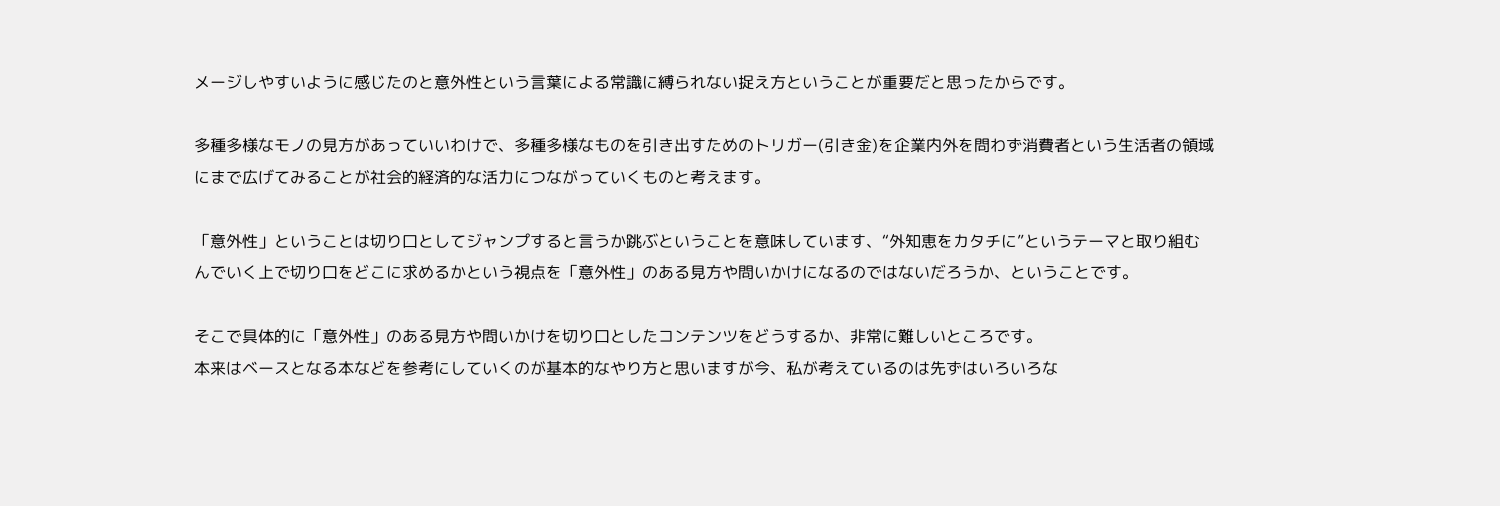メージしやすいように感じたのと意外性という言葉による常識に縛られない捉え方ということが重要だと思ったからです。

多種多様なモノの見方があっていいわけで、多種多様なものを引き出すためのトリガー(引き金)を企業内外を問わず消費者という生活者の領域にまで広げてみることが社会的経済的な活力につながっていくものと考えます。

「意外性」ということは切り口としてジャンプすると言うか跳ぶということを意味しています、“外知恵をカタチに”というテーマと取り組むんでいく上で切り口をどこに求めるかという視点を「意外性」のある見方や問いかけになるのではないだろうか、ということです。

そこで具体的に「意外性」のある見方や問いかけを切り口としたコンテンツをどうするか、非常に難しいところです。
本来はベースとなる本などを参考にしていくのが基本的なやり方と思いますが今、私が考えているのは先ずはいろいろな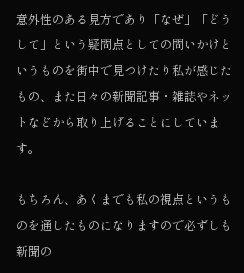意外性のある見方であり「なぜ」「どうして」という疑問点としての問いかけというものを街中で見つけたり私が感じたもの、また日々の新聞記事・雑誌やネットなどから取り上げることにしています。

もちろん、あくまでも私の視点というものを通したものになりますので必ずしも新聞の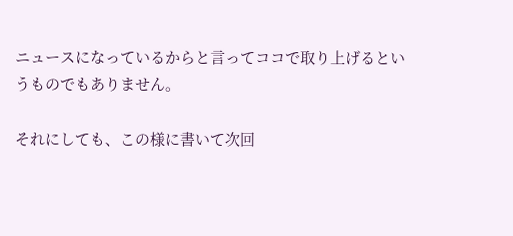ニュースになっているからと言ってココで取り上げるというものでもありません。

それにしても、この様に書いて次回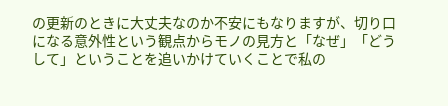の更新のときに大丈夫なのか不安にもなりますが、切り口になる意外性という観点からモノの見方と「なぜ」「どうして」ということを追いかけていくことで私の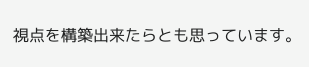視点を構築出来たらとも思っています。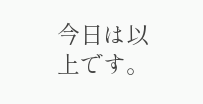今日は以上です。